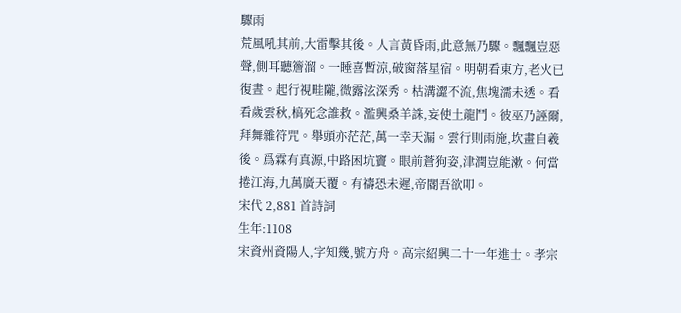驟雨
荒風吼其前,大雷擊其後。人言黃昏雨,此意無乃驟。飄飄豈惡聲,側耳聽簷溜。一睡喜暫涼,破窗落星宿。明朝看東方,老火已復晝。起行視畦隴,微露泫深秀。枯溝澀不流,焦塊濡未透。看看歲雲秋,槁死念誰救。濫興桑羊誅,妄使土龍鬥。彼巫乃誣爾,拜舞雜符咒。舉頭亦茫茫,萬一幸天漏。雲行則雨施,坎畫自羲後。爲霖有真源,中路困坑竇。眼前蒼狗姿,津潤豈能漱。何當捲江海,九萬廣天覆。有禱恐未遲,帝閽吾欲叩。
宋代 2,881 首詩詞
生年:1108
宋資州資陽人,字知幾,號方舟。高宗紹興二十一年進士。孝宗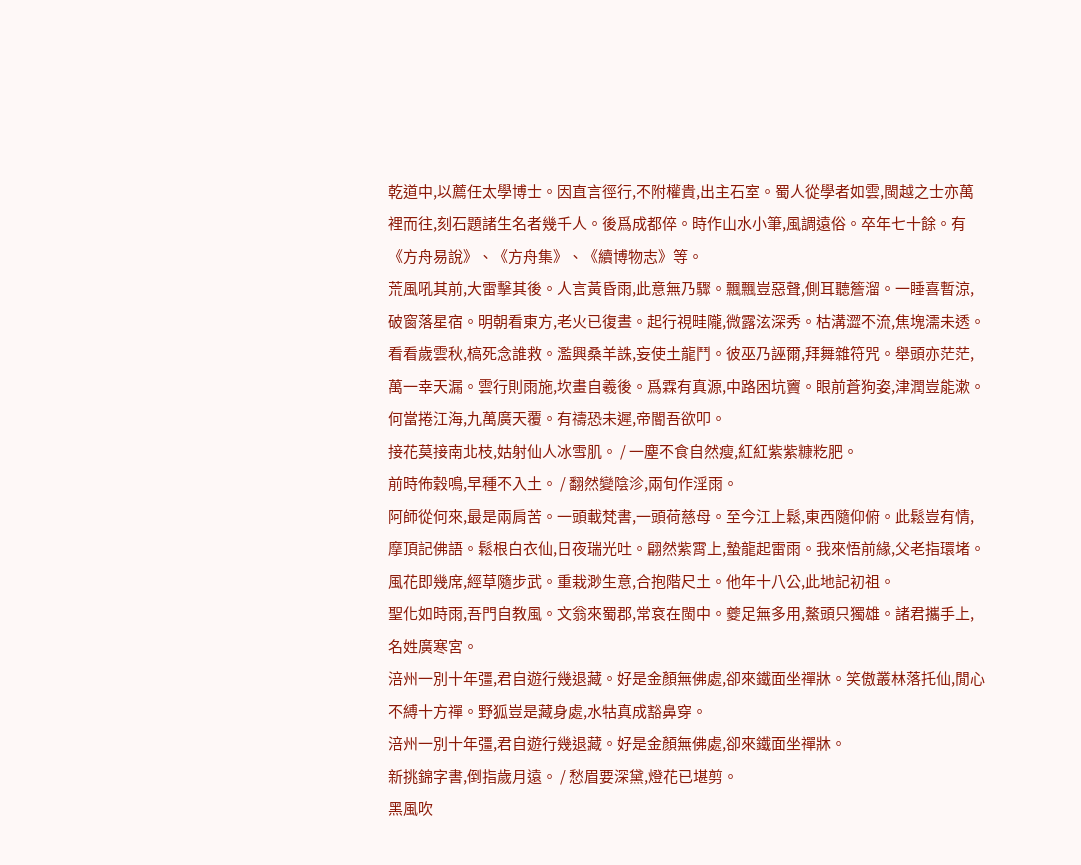乾道中,以薦任太學博士。因直言徑行,不附權貴,出主石室。蜀人從學者如雲,閩越之士亦萬裡而往,刻石題諸生名者幾千人。後爲成都倅。時作山水小筆,風調遠俗。卒年七十餘。有《方舟易說》、《方舟集》、《續博物志》等。
荒風吼其前,大雷擊其後。人言黃昏雨,此意無乃驟。飄飄豈惡聲,側耳聽簷溜。一睡喜暫涼,破窗落星宿。明朝看東方,老火已復晝。起行視畦隴,微露泫深秀。枯溝澀不流,焦塊濡未透。看看歲雲秋,槁死念誰救。濫興桑羊誅,妄使土龍鬥。彼巫乃誣爾,拜舞雜符咒。舉頭亦茫茫,萬一幸天漏。雲行則雨施,坎畫自羲後。爲霖有真源,中路困坑竇。眼前蒼狗姿,津潤豈能漱。何當捲江海,九萬廣天覆。有禱恐未遲,帝閽吾欲叩。
接花莫接南北枝,姑射仙人冰雪肌。 / 一塵不食自然瘦,紅紅紫紫糠籺肥。
前時佈穀鳴,早種不入土。 / 翻然變陰沴,兩旬作淫雨。
阿師從何來,最是兩肩苦。一頭載梵書,一頭荷慈母。至今江上鬆,東西隨仰俯。此鬆豈有情,摩頂記佛語。鬆根白衣仙,日夜瑞光吐。翩然紫霄上,蟄龍起雷雨。我來悟前緣,父老指環堵。風花即幾席,經草隨步武。重栽渺生意,合抱階尺土。他年十八公,此地記初祖。
聖化如時雨,吾門自教風。文翁來蜀郡,常袞在閩中。夔足無多用,鰲頭只獨雄。諸君攜手上,名姓廣寒宮。
涪州一別十年彊,君自遊行幾退藏。好是金顏無佛處,卻來鐵面坐禪牀。笑傲叢林落托仙,閒心不縛十方禪。野狐豈是藏身處,水牯真成豁鼻穿。
涪州一別十年彊,君自遊行幾退藏。好是金顏無佛處,卻來鐵面坐禪牀。
新挑錦字書,倒指歲月遠。 / 愁眉要深黛,燈花已堪剪。
黑風吹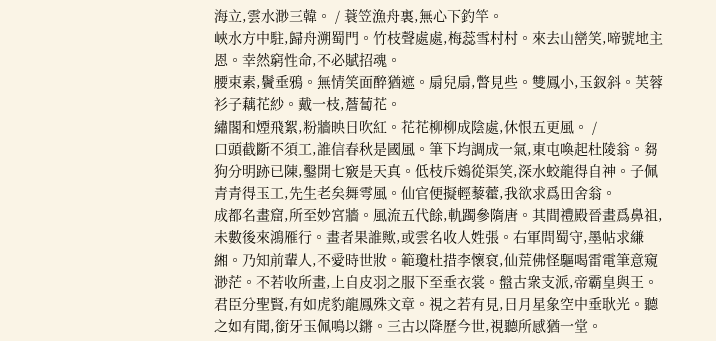海立,雲水渺三韓。 / 蓑笠漁舟裏,無心下釣竿。
峽水方中駐,歸舟溯蜀門。竹枝聲處處,梅蕊雪村村。來去山巒笑,啼號地主恩。幸然窮性命,不必賦招魂。
腰束素,鬢垂鴉。無情笑面醉猶遮。扇兒扇,瞥見些。雙鳳小,玉釵斜。芙蓉衫子藕花紗。戴一枝,薝蔔花。
繡閣和煙飛絮,粉牆映日吹紅。花花柳柳成陰處,休恨五更風。 /
口頭截斷不須工,誰信春秋是國風。筆下均調成一氣,東屯喚起杜陵翁。芻狗分明跡已陳,鑿開七竅是天真。低枝斥鴳從渠笑,深水蛟龍得自神。子佩青青得玉工,先生老矣舞雩風。仙官便擬輕藜藿,我欲求爲田舍翁。
成都名畫窟,所至妙宮牆。風流五代餘,軌躅參隋唐。其間禮殿晉畫爲鼻祖,未數後來鴻雁行。畫者果誰歟,或雲名收人姓張。右軍問蜀守,墨帖求縑緗。乃知前輩人,不愛時世妝。範瓊杜措李懷袞,仙荒佛怪驅喝雷電筆意窺渺茫。不若收所畫,上自皮羽之服下至垂衣裳。盤古衆支派,帝霸皇與王。君臣分聖賢,有如虎豹龍鳳殊文章。視之若有見,日月星象空中垂耿光。聽之如有聞,銜牙玉佩鳴以鏘。三古以降歷今世,視聽所感猶一堂。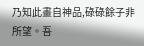乃知此畫自神品,碌碌餘子非所望。吾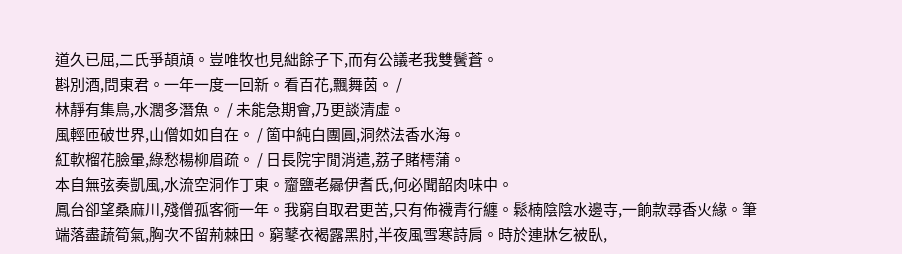道久已屈,二氏爭頡頏。豈唯牧也見絀餘子下,而有公議老我雙鬢蒼。
斟別酒,問東君。一年一度一回新。看百花,飄舞茵。 /
林靜有集鳥,水濶多潛魚。 / 未能急期會,乃更談清虛。
風輕匝破世界,山僧如如自在。 / 箇中純白團圓,洞然法香水海。
紅軟榴花臉暈,綠愁楊柳眉疏。 / 日長院宇閒消遣,荔子賭樗蒲。
本自無弦奏凱風,水流空洞作丁東。齏鹽老曏伊耆氏,何必聞韶肉味中。
鳳台卻望桑麻川,殘僧孤客衕一年。我窮自取君更苦,只有佈襪青行纏。鬆楠陰陰水邊寺,一餉款尋香火緣。筆端落盡蔬筍氣,胸次不留荊棘田。窮鼕衣褐露黑肘,半夜風雪寒詩肩。時於連牀乞被臥,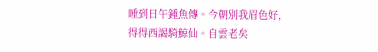睡到日午鍾魚傳。今朝別我眉色好,得得西謁騎鯨仙。自雲老矣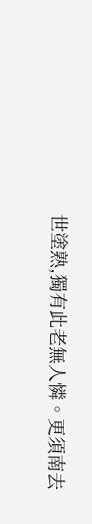世塗熟,獨有此老無人憐。更須南去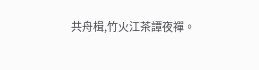共舟楫,竹火江茶譚夜禪。